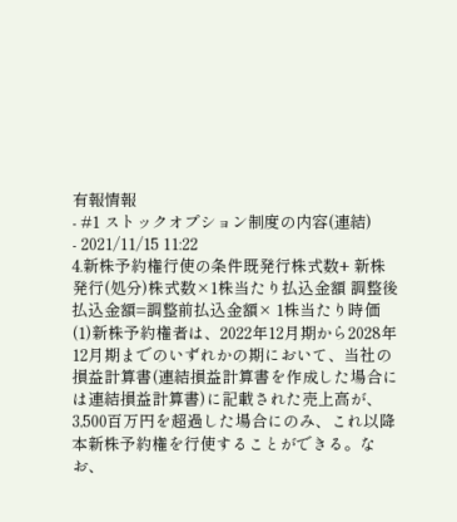有報情報
- #1 ストックオプション制度の内容(連結)
- 2021/11/15 11:22
4.新株予約権行使の条件既発行株式数+ 新株発行(処分)株式数×1株当たり払込金額 調整後払込金額=調整前払込金額× 1株当たり時価
(1)新株予約権者は、2022年12月期から2028年12月期までのいずれかの期において、当社の損益計算書(連結損益計算書を作成した場合には連結損益計算書)に記載された売上高が、3,500百万円を超過した場合にのみ、これ以降本新株予約権を行使することができる。なお、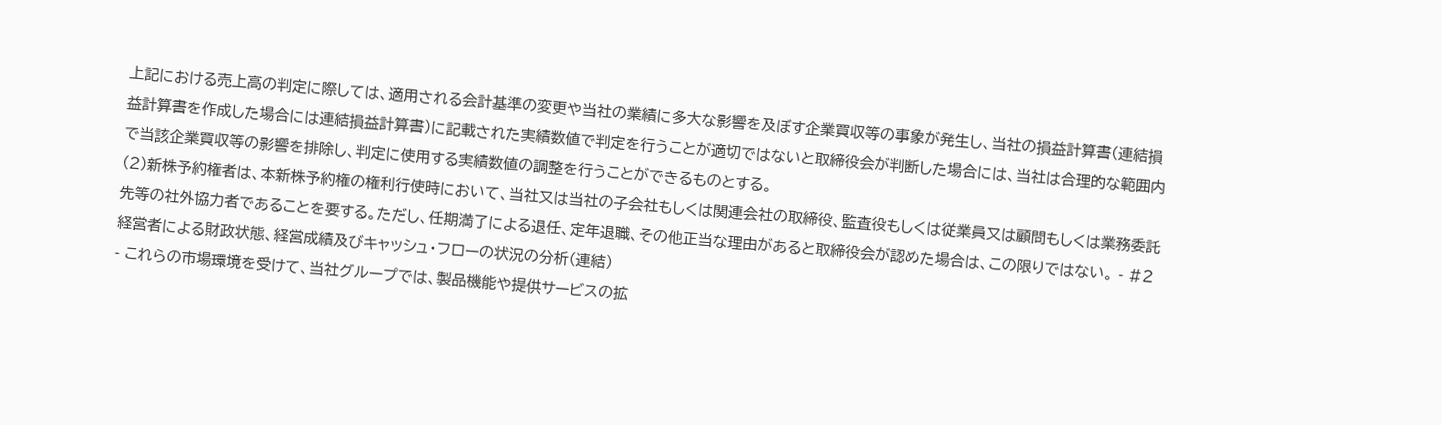上記における売上高の判定に際しては、適用される会計基準の変更や当社の業績に多大な影響を及ぼす企業買収等の事象が発生し、当社の損益計算書(連結損益計算書を作成した場合には連結損益計算書)に記載された実績数値で判定を行うことが適切ではないと取締役会が判断した場合には、当社は合理的な範囲内で当該企業買収等の影響を排除し、判定に使用する実績数値の調整を行うことができるものとする。
(2)新株予約権者は、本新株予約権の権利行使時において、当社又は当社の子会社もしくは関連会社の取締役、監査役もしくは従業員又は顧問もしくは業務委託先等の社外協力者であることを要する。ただし、任期満了による退任、定年退職、その他正当な理由があると取締役会が認めた場合は、この限りではない。 - #2 経営者による財政状態、経営成績及びキャッシュ・フローの状況の分析(連結)
- これらの市場環境を受けて、当社グループでは、製品機能や提供サービスの拡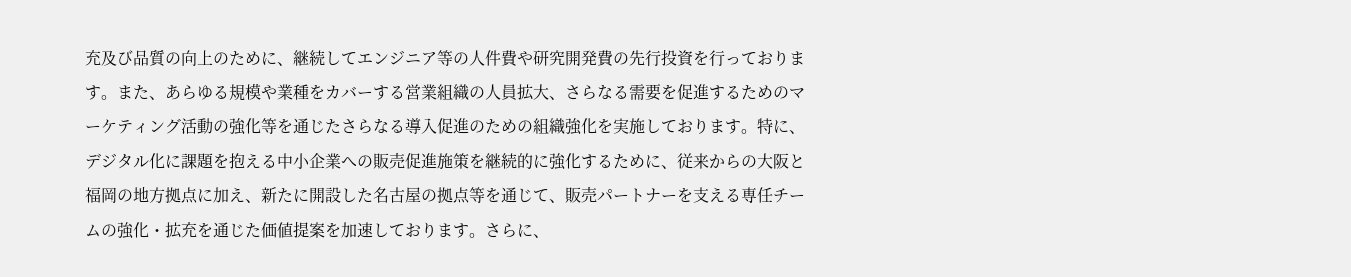充及び品質の向上のために、継続してエンジニア等の人件費や研究開発費の先行投資を行っております。また、あらゆる規模や業種をカバーする営業組織の人員拡大、さらなる需要を促進するためのマーケティング活動の強化等を通じたさらなる導入促進のための組織強化を実施しております。特に、デジタル化に課題を抱える中小企業への販売促進施策を継続的に強化するために、従来からの大阪と福岡の地方拠点に加え、新たに開設した名古屋の拠点等を通じて、販売パートナーを支える専任チームの強化・拡充を通じた価値提案を加速しております。さらに、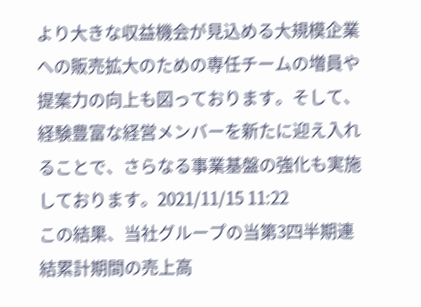より大きな収益機会が見込める大規模企業への販売拡大のための専任チームの増員や提案力の向上も図っております。そして、経験豊富な経営メンバーを新たに迎え入れることで、さらなる事業基盤の強化も実施しております。2021/11/15 11:22
この結果、当社グループの当第3四半期連結累計期間の売上高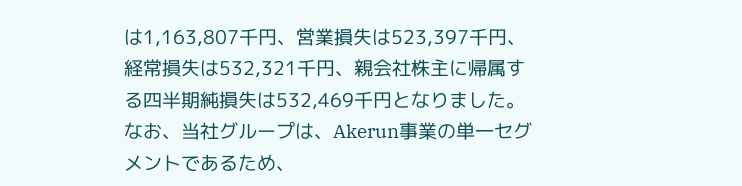は1,163,807千円、営業損失は523,397千円、経常損失は532,321千円、親会社株主に帰属する四半期純損失は532,469千円となりました。
なお、当社グループは、Akerun事業の単一セグメントであるため、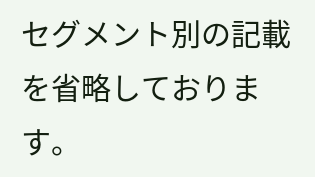セグメント別の記載を省略しております。